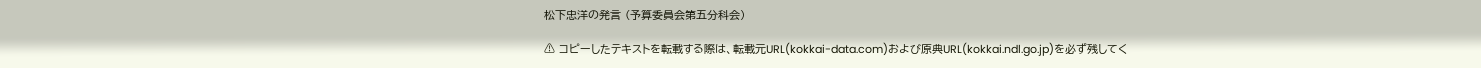松下忠洋の発言 (予算委員会第五分科会)

⚠ コピーしたテキストを転載する際は、転載元URL(kokkai-data.com)および原典URL(kokkai.ndl.go.jp)を必ず残してく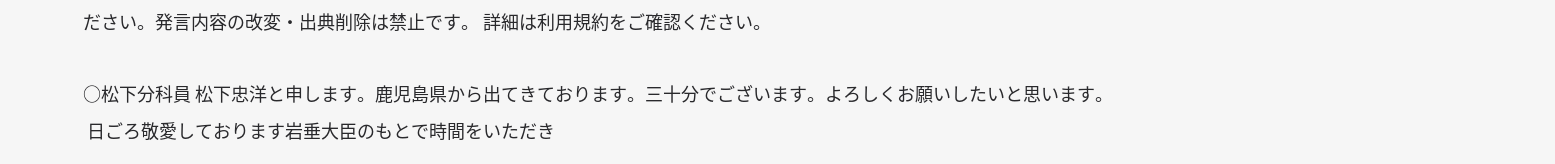ださい。発言内容の改変・出典削除は禁止です。 詳細は利用規約をご確認ください。

○松下分科員 松下忠洋と申します。鹿児島県から出てきております。三十分でございます。よろしくお願いしたいと思います。
 日ごろ敬愛しております岩垂大臣のもとで時間をいただき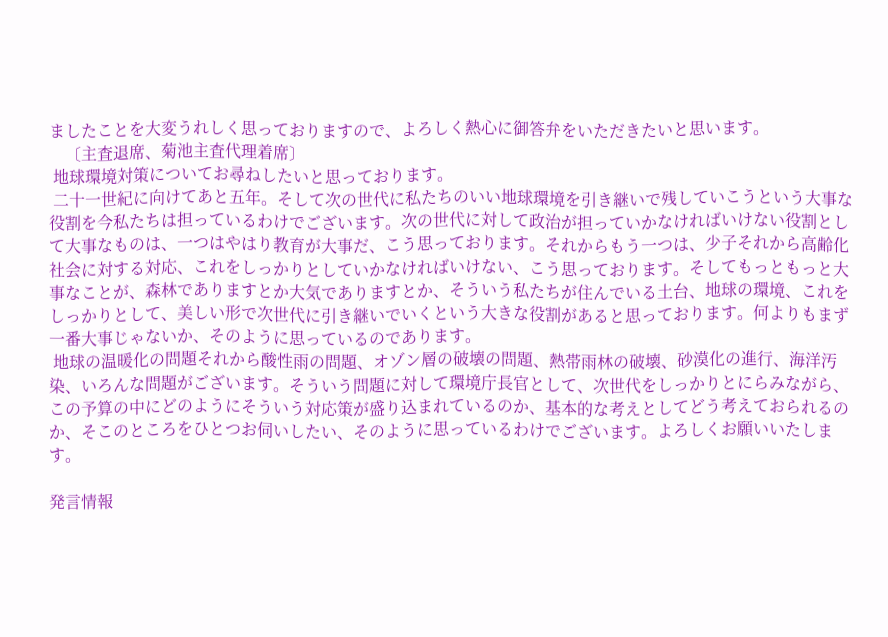ましたことを大変うれしく思っておりますので、よろしく熱心に御答弁をいただきたいと思います。
    〔主査退席、菊池主査代理着席〕
 地球環境対策についてお尋ねしたいと思っております。
 二十一世紀に向けてあと五年。そして次の世代に私たちのいい地球環境を引き継いで残していこうという大事な役割を今私たちは担っているわけでございます。次の世代に対して政治が担っていかなければいけない役割として大事なものは、一つはやはり教育が大事だ、こう思っております。それからもう一つは、少子それから高齢化社会に対する対応、これをしっかりとしていかなければいけない、こう思っております。そしてもっともっと大事なことが、森林でありますとか大気でありますとか、そういう私たちが住んでいる土台、地球の環境、これをしっかりとして、美しい形で次世代に引き継いでいくという大きな役割があると思っております。何よりもまず一番大事じゃないか、そのように思っているのであります。
 地球の温暖化の問題それから酸性雨の問題、オゾン層の破壊の問題、熱帯雨林の破壊、砂漠化の進行、海洋汚染、いろんな問題がございます。そういう問題に対して環境庁長官として、次世代をしっかりとにらみながら、この予算の中にどのようにそういう対応策が盛り込まれているのか、基本的な考えとしてどう考えておられるのか、そこのところをひとつお伺いしたい、そのように思っているわけでございます。よろしくお願いいたします。

発言情報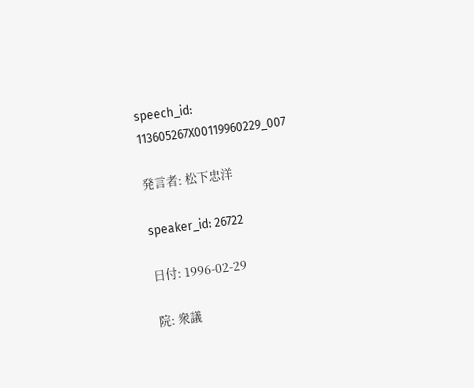speech_id: 113605267X00119960229_007

発言者: 松下忠洋

speaker_id: 26722

日付: 1996-02-29

院: 衆議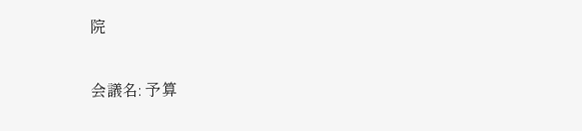院

会議名: 予算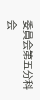委員会第五分科会